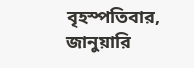বৃহস্পতিবার, জানুয়ারি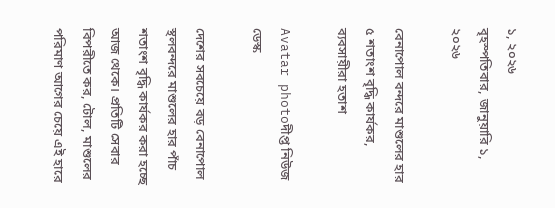১, ২০২৬
বৃহস্পতিবার, জানুয়ারি ১, ২০২৬

বেনাপোল বন্দরে মাশুলের হার ৫ শতাংশ বৃদ্ধি কার্যকর, ব্যবসায়ীরা হতাশ

Avatar photoদীপ্ত নিউজ ডেস্ক

দেশের সবচেয়ে বড় বেনাপোল স্থলবন্দরে মাশুলের হার পাঁচ শতাংশ বৃদ্ধি কার্যকর করা হচ্ছে আজ থেকে। প্রতিটি সেবার বিপরীতে কর, টোল, মাশুলের পরিমাণ আগের চেয়ে এই হারে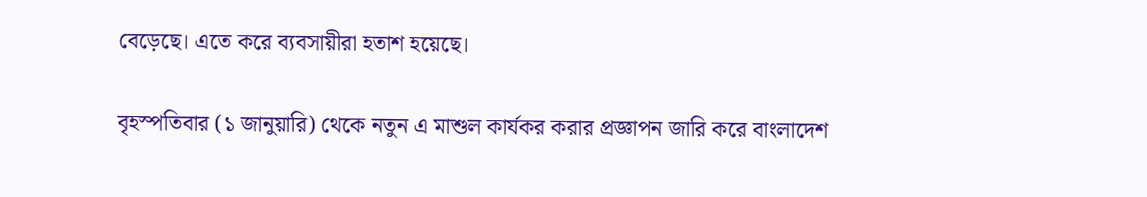বেড়েছে। এতে করে ব্যবসায়ীরা হতাশ হয়েছে।

বৃহস্পতিবার (১ জানুয়ারি) থেকে নতুন এ মাশুল কার্যকর করার প্রজ্ঞাপন জারি করে বাংলাদেশ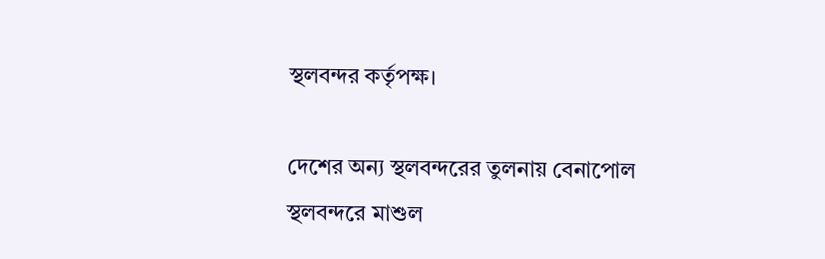স্থলবন্দর কর্তৃপক্ষ।

দেশের অন্য স্থলবন্দরের তুলনায় বেনাপোল স্থলবন্দরে মাশুল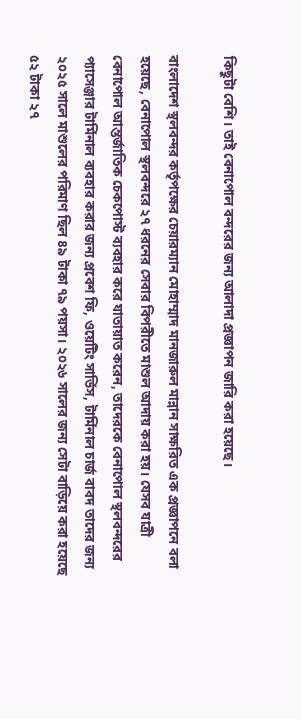কিছুটা বেশি। তাই বেনাপোল বন্দরের জন্য আলাদা প্রজ্ঞাপন জারি করা হয়েছে।

বাংলাদেশ স্থলবন্দর কর্তৃপক্ষের চেয়ারম্যান মোহাম্মাদ মানজারুল মান্নান সাক্ষরিত এক প্রজ্ঞাপনে বলা হয়েছে, বেনাপোল স্থলবন্দরে ২৭ ধরনের সেবার বিপরীতে মাশুল আদায় করা হয়। যেসব যাত্রী বেনাপোল আন্তর্জাতিক চেকপোস্ট ব্যবহার করে যাতায়াত করেন, তাদেরকে বেনাপোল স্থলবন্দরের প্যাসেঞ্জার টার্মিনাল ব্যবহার করার জন্য প্রবেশ ফি, ওয়েটিং সার্ভিস, টার্মিনাল চার্জ বাবদ তাদের জন্য ২০২৫ সালে মাশুলের পরিমাণ ছিল ৪৯ টাকা ৭৯ পয়সা। ২০২৬ সালের জন্য সেটা বাড়িয়ে করা হয়েছে ৫২ টাকা ২৭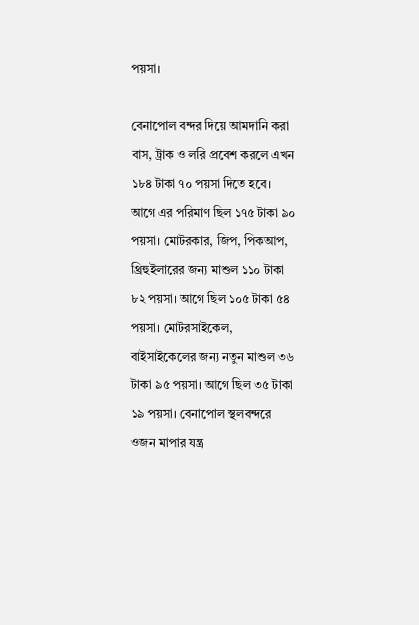পয়সা।

বেনাপোল বন্দর দিয়ে আমদানি করা বাস, ট্রাক ও লরি প্রবেশ করলে এখন ১৮৪ টাকা ৭০ পয়সা দিতে হবে। আগে এর পরিমাণ ছিল ১৭৫ টাকা ৯০ পয়সা। মোটরকার, জিপ, পিকআপ, থ্রিহুইলারের জন্য মাশুল ১১০ টাকা ৮২ পয়সা। আগে ছিল ১০৫ টাকা ৫৪ পয়সা। মোটরসাইকেল, বাইসাইকেলের জন্য নতুন মাশুল ৩৬ টাকা ৯৫ পয়সা। আগে ছিল ৩৫ টাকা ১৯ পয়সা। বেনাপোল স্থলবন্দরে ওজন মাপার যন্ত্র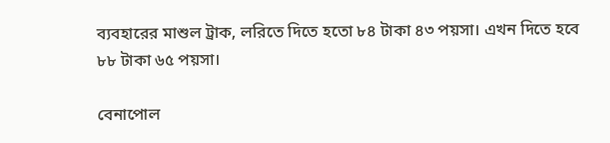ব্যবহারের মাশুল ট্রাক, লরিতে দিতে হতো ৮৪ টাকা ৪৩ পয়সা। এখন দিতে হবে ৮৮ টাকা ৬৫ পয়সা।

বেনাপোল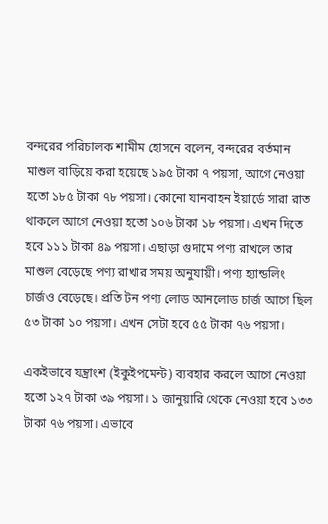বন্দরের পরিচালক শামীম হোসনে বলেন, বন্দরের বর্তমান মাশুল বাড়িয়ে করা হয়েছে ১৯৫ টাকা ৭ পয়সা, আগে নেওয়া হতো ১৮৫ টাকা ৭৮ পয়সা। কোনো যানবাহন ইয়ার্ডে সারা রাত থাকলে আগে নেওয়া হতো ১০৬ টাকা ১৮ পয়সা। এখন দিতে হবে ১১১ টাকা ৪৯ পয়সা। এছাড়া গুদামে পণ্য রাখলে তার মাশুল বেড়েছে পণ্য রাখার সময় অনুযায়ী। পণ্য হ্যান্ডলিং চার্জও বেড়েছে। প্রতি টন পণ্য লোড আনলোড চার্জ আগে ছিল ৫৩ টাকা ১০ পয়সা। এখন সেটা হবে ৫৫ টাকা ৭৬ পয়সা।

একইভাবে যন্ত্রাংশ (ইকুইপমেন্ট) ব্যবহার করলে আগে নেওয়া হতো ১২৭ টাকা ৩৯ পয়সা। ১ জানুয়ারি থেকে নেওয়া হবে ১৩৩ টাকা ৭৬ পয়সা। এভাবে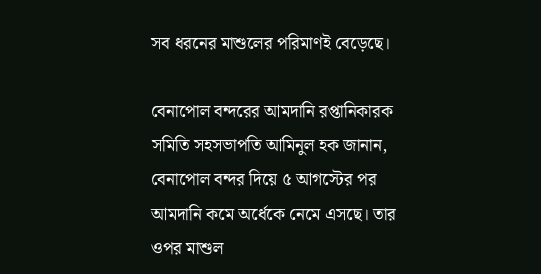সব ধরনের মাশুলের পরিমাণই বেড়েছে।

বেনাপোল বন্দরের আমদানি রপ্তানিকারক সমিতি সহসভাপতি আমিনুল হক জানান, বেনাপোল বন্দর দিয়ে ৫ আগস্টের পর আমদানি কমে অর্ধেকে নেমে এসছে। তার ওপর মাশুল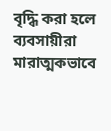বৃদ্ধি করা হলে ব্যবসায়ীরা মারাত্মকভাবে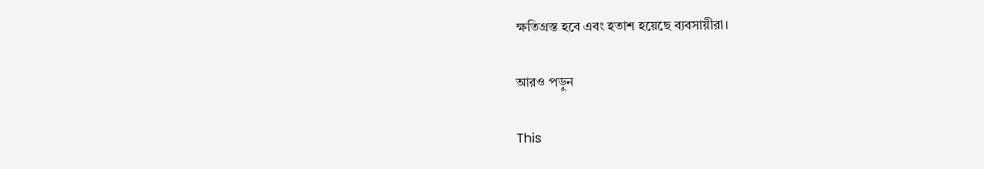ক্ষতিগ্রস্ত হবে এবং হতাশ হয়েছে ব্যবসায়ীরা।

আরও পড়ুন

This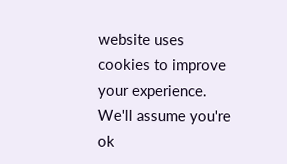website uses cookies to improve your experience. We'll assume you're ok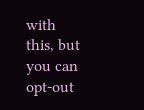with this, but you can opt-out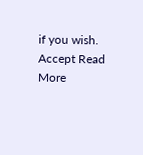if you wish. Accept Read More